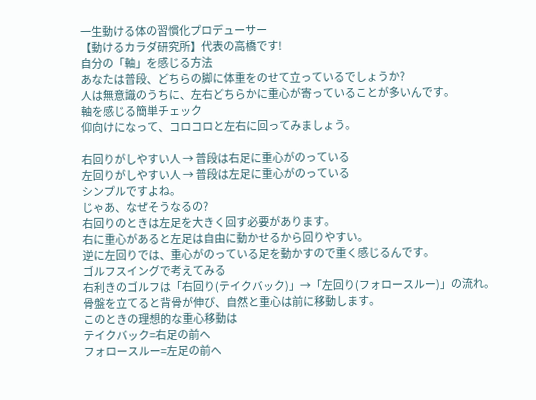一生動ける体の習慣化プロデューサー
【動けるカラダ研究所】代表の高橋です!
自分の「軸」を感じる方法
あなたは普段、どちらの脚に体重をのせて立っているでしょうか?
人は無意識のうちに、左右どちらかに重心が寄っていることが多いんです。
軸を感じる簡単チェック
仰向けになって、コロコロと左右に回ってみましょう。

右回りがしやすい人 → 普段は右足に重心がのっている
左回りがしやすい人 → 普段は左足に重心がのっている
シンプルですよね。
じゃあ、なぜそうなるの?
右回りのときは左足を大きく回す必要があります。
右に重心があると左足は自由に動かせるから回りやすい。
逆に左回りでは、重心がのっている足を動かすので重く感じるんです。
ゴルフスイングで考えてみる
右利きのゴルフは「右回り(テイクバック)」→「左回り(フォロースルー)」の流れ。
骨盤を立てると背骨が伸び、自然と重心は前に移動します。
このときの理想的な重心移動は
テイクバック=右足の前へ
フォロースルー=左足の前へ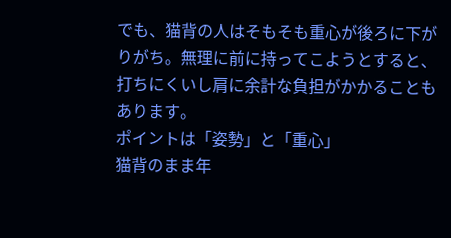でも、猫背の人はそもそも重心が後ろに下がりがち。無理に前に持ってこようとすると、打ちにくいし肩に余計な負担がかかることもあります。
ポイントは「姿勢」と「重心」
猫背のまま年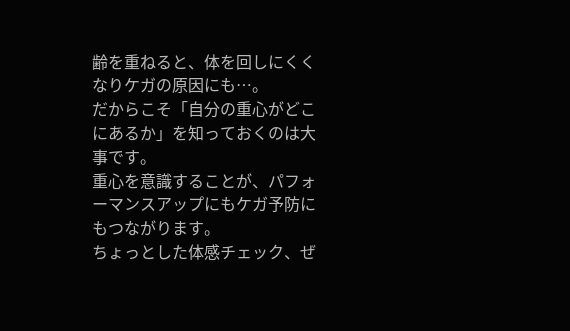齢を重ねると、体を回しにくくなりケガの原因にも…。
だからこそ「自分の重心がどこにあるか」を知っておくのは大事です。
重心を意識することが、パフォーマンスアップにもケガ予防にもつながります。
ちょっとした体感チェック、ぜ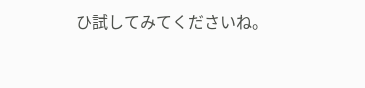ひ試してみてくださいね。